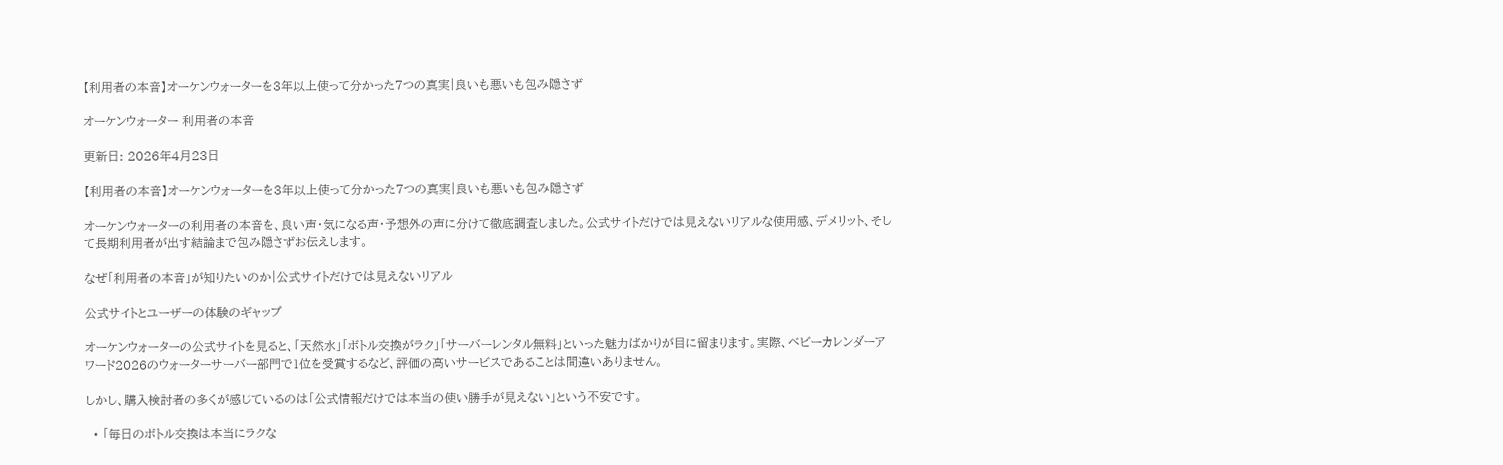【利用者の本音】オーケンウォーターを3年以上使って分かった7つの真実|良いも悪いも包み隠さず

オーケンウォーター 利用者の本音

更新日: 2026年4月23日

【利用者の本音】オーケンウォーターを3年以上使って分かった7つの真実|良いも悪いも包み隠さず

オーケンウォーターの利用者の本音を、良い声・気になる声・予想外の声に分けて徹底調査しました。公式サイトだけでは見えないリアルな使用感、デメリット、そして長期利用者が出す結論まで包み隠さずお伝えします。

なぜ「利用者の本音」が知りたいのか|公式サイトだけでは見えないリアル

公式サイトとユーザーの体験のギャップ

オーケンウォーターの公式サイトを見ると、「天然水」「ボトル交換がラク」「サーバーレンタル無料」といった魅力ばかりが目に留まります。実際、ベビーカレンダーアワード2026のウォーターサーバー部門で1位を受賞するなど、評価の高いサービスであることは間違いありません。

しかし、購入検討者の多くが感じているのは「公式情報だけでは本当の使い勝手が見えない」という不安です。

  • 「毎日のボトル交換は本当にラクな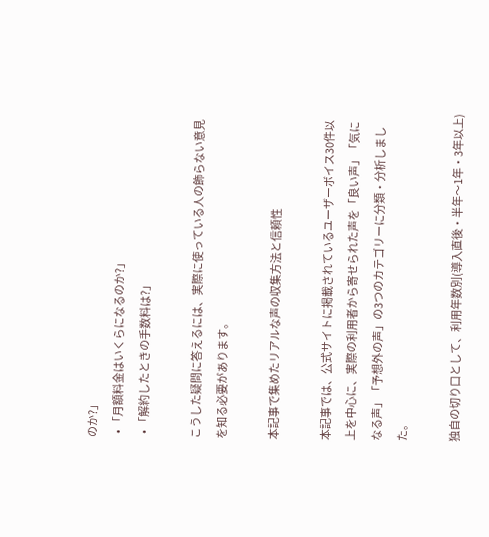のか?」
  • 「月額料金はいくらになるのか?」
  • 「解約したときの手数料は?」

こうした疑問に答えるには、実際に使っている人の飾らない意見を知る必要があります。

本記事で集めたリアルな声の収集方法と信頼性

本記事では、公式サイトに掲載されているユーザーボイス30件以上を中心に、実際の利用者から寄せられた声を「良い声」「気になる声」「予想外の声」の3つのカテゴリーに分類・分析しました。

独自の切り口として、利用年数別(導入直後・半年〜1年・3年以上)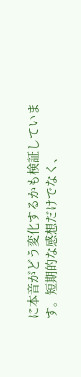に本音がどう変化するかも検証しています。短期的な感想だけでなく、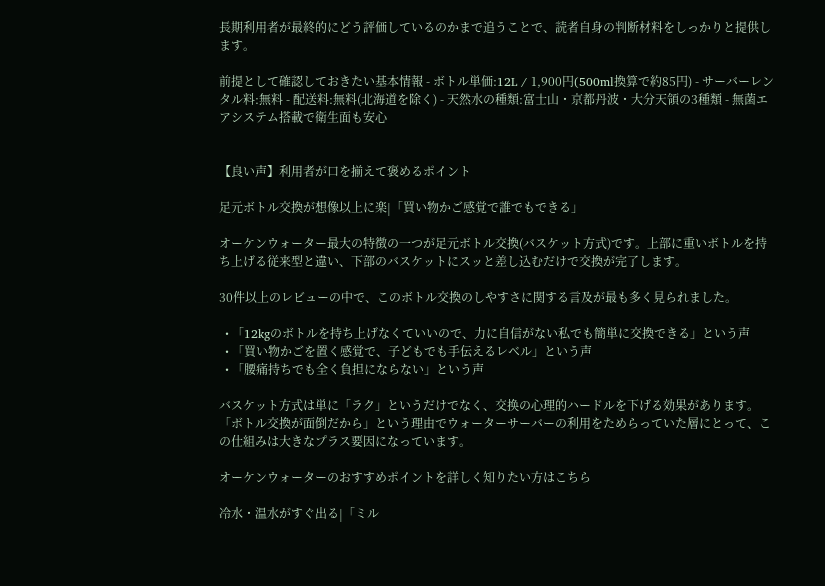長期利用者が最終的にどう評価しているのかまで追うことで、読者自身の判断材料をしっかりと提供します。

前提として確認しておきたい基本情報 - ボトル単価:12L / 1,900円(500ml換算で約85円) - サーバーレンタル料:無料 - 配送料:無料(北海道を除く) - 天然水の種類:富士山・京都丹波・大分天領の3種類 - 無菌エアシステム搭載で衛生面も安心


【良い声】利用者が口を揃えて褒めるポイント

足元ボトル交換が想像以上に楽|「買い物かご感覚で誰でもできる」

オーケンウォーター最大の特徴の一つが足元ボトル交換(バスケット方式)です。上部に重いボトルを持ち上げる従来型と違い、下部のバスケットにスッと差し込むだけで交換が完了します。

30件以上のレビューの中で、このボトル交換のしやすさに関する言及が最も多く見られました。

  • 「12kgのボトルを持ち上げなくていいので、力に自信がない私でも簡単に交換できる」という声
  • 「買い物かごを置く感覚で、子どもでも手伝えるレベル」という声
  • 「腰痛持ちでも全く負担にならない」という声

バスケット方式は単に「ラク」というだけでなく、交换の心理的ハードルを下げる効果があります。「ボトル交換が面倒だから」という理由でウォーターサーバーの利用をためらっていた層にとって、この仕組みは大きなプラス要因になっています。

オーケンウォーターのおすすめポイントを詳しく知りたい方はこちら

冷水・温水がすぐ出る|「ミル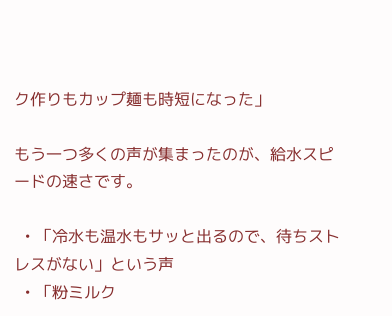ク作りもカップ麺も時短になった」

もう一つ多くの声が集まったのが、給水スピードの速さです。

  • 「冷水も温水もサッと出るので、待ちストレスがない」という声
  • 「粉ミルク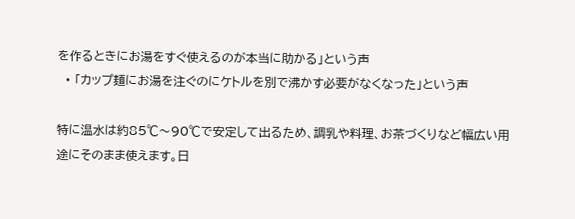を作るときにお湯をすぐ使えるのが本当に助かる」という声
  • 「カップ麺にお湯を注ぐのにケトルを別で沸かす必要がなくなった」という声

特に温水は約85℃〜90℃で安定して出るため、調乳や料理、お茶づくりなど幅広い用途にそのまま使えます。日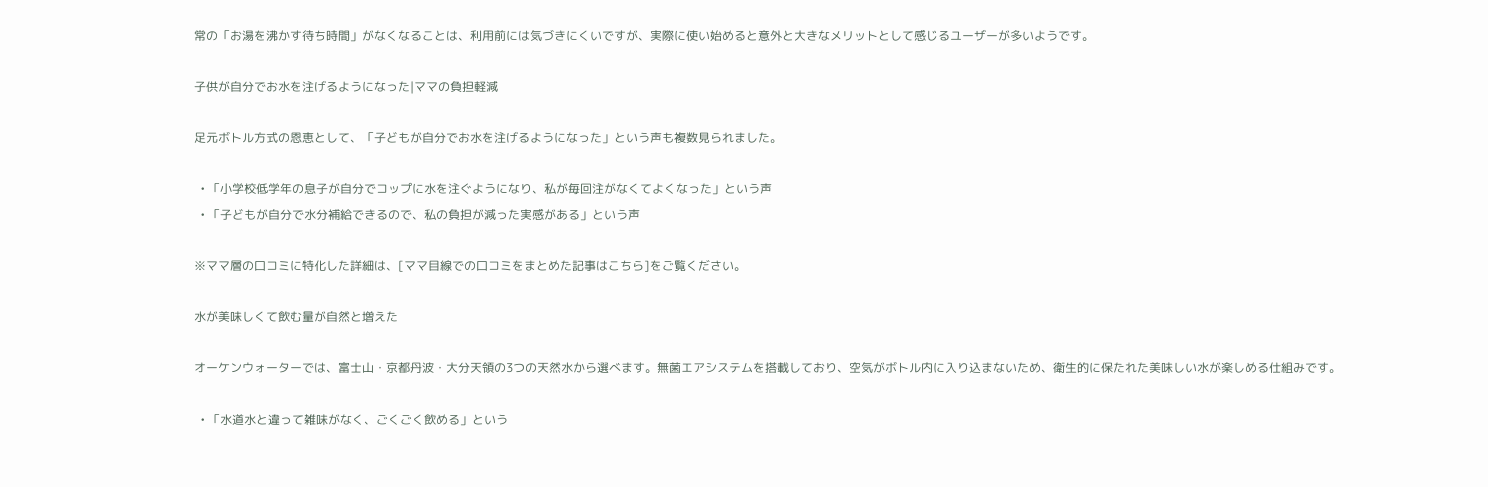常の「お湯を沸かす待ち時間」がなくなることは、利用前には気づきにくいですが、実際に使い始めると意外と大きなメリットとして感じるユーザーが多いようです。

子供が自分でお水を注げるようになった|ママの負担軽減

足元ボトル方式の恩恵として、「子どもが自分でお水を注げるようになった」という声も複数見られました。

  • 「小学校低学年の息子が自分でコップに水を注ぐようになり、私が毎回注がなくてよくなった」という声
  • 「子どもが自分で水分補給できるので、私の負担が減った実感がある」という声

※ママ層の口コミに特化した詳細は、[ママ目線での口コミをまとめた記事はこちら]をご覧ください。

水が美味しくて飲む量が自然と増えた

オーケンウォーターでは、富士山・京都丹波・大分天領の3つの天然水から選べます。無菌エアシステムを搭載しており、空気がボトル内に入り込まないため、衛生的に保たれた美味しい水が楽しめる仕組みです。

  • 「水道水と違って雑味がなく、ごくごく飲める」という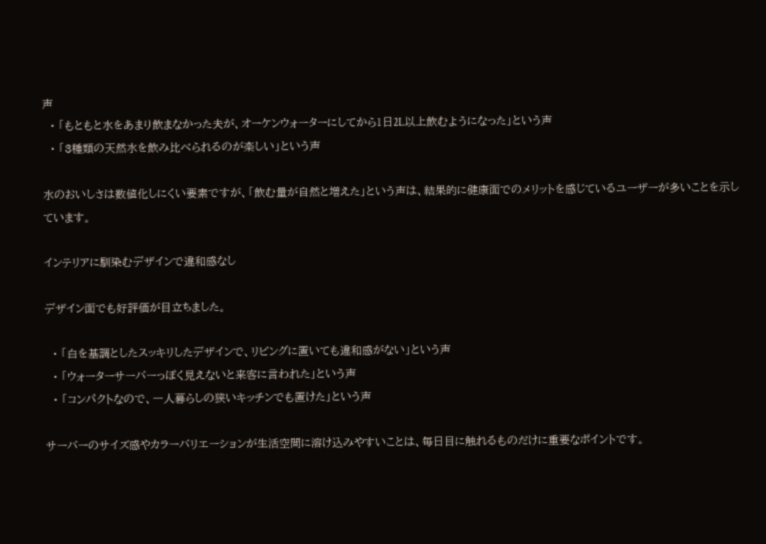声
  • 「もともと水をあまり飲まなかった夫が、オーケンウォーターにしてから1日2L以上飲むようになった」という声
  • 「3種類の天然水を飲み比べられるのが楽しい」という声

水のおいしさは数値化しにくい要素ですが、「飲む量が自然と増えた」という声は、結果的に健康面でのメリットを感じているユーザーが多いことを示しています。

インテリアに馴染むデザインで違和感なし

デザイン面でも好評価が目立ちました。

  • 「白を基調としたスッキリしたデザインで、リビングに置いても違和感がない」という声
  • 「ウォーターサーバーっぽく見えないと来客に言われた」という声
  • 「コンパクトなので、一人暮らしの狭いキッチンでも置けた」という声

サーバーのサイズ感やカラーバリエーションが生活空間に溶け込みやすいことは、毎日目に触れるものだけに重要なポイントです。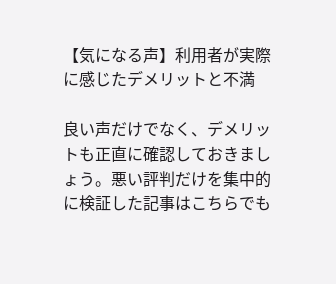【気になる声】利用者が実際に感じたデメリットと不満

良い声だけでなく、デメリットも正直に確認しておきましょう。悪い評判だけを集中的に検証した記事はこちらでも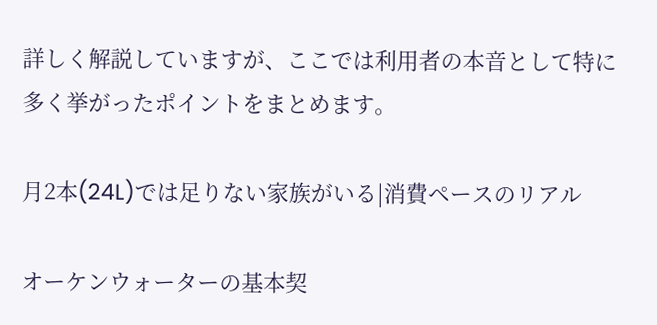詳しく解説していますが、ここでは利用者の本音として特に多く挙がったポイントをまとめます。

月2本(24L)では足りない家族がいる|消費ペースのリアル

オーケンウォーターの基本契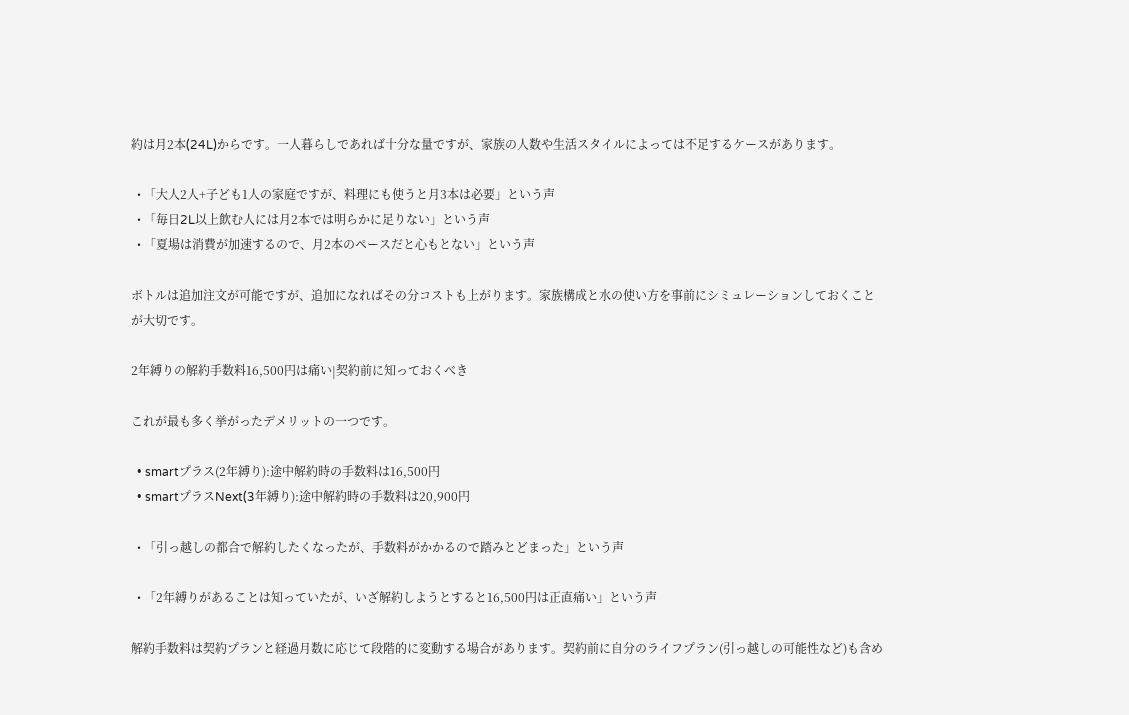約は月2本(24L)からです。一人暮らしであれば十分な量ですが、家族の人数や生活スタイルによっては不足するケースがあります。

  • 「大人2人+子ども1人の家庭ですが、料理にも使うと月3本は必要」という声
  • 「毎日2L以上飲む人には月2本では明らかに足りない」という声
  • 「夏場は消費が加速するので、月2本のペースだと心もとない」という声

ボトルは追加注文が可能ですが、追加になればその分コストも上がります。家族構成と水の使い方を事前にシミュレーションしておくことが大切です。

2年縛りの解約手数料16,500円は痛い|契約前に知っておくべき

これが最も多く挙がったデメリットの一つです。

  • smartプラス(2年縛り):途中解約時の手数料は16,500円
  • smartプラスNext(3年縛り):途中解約時の手数料は20,900円

  • 「引っ越しの都合で解約したくなったが、手数料がかかるので踏みとどまった」という声

  • 「2年縛りがあることは知っていたが、いざ解約しようとすると16,500円は正直痛い」という声

解約手数料は契約プランと経過月数に応じて段階的に変動する場合があります。契約前に自分のライフプラン(引っ越しの可能性など)も含め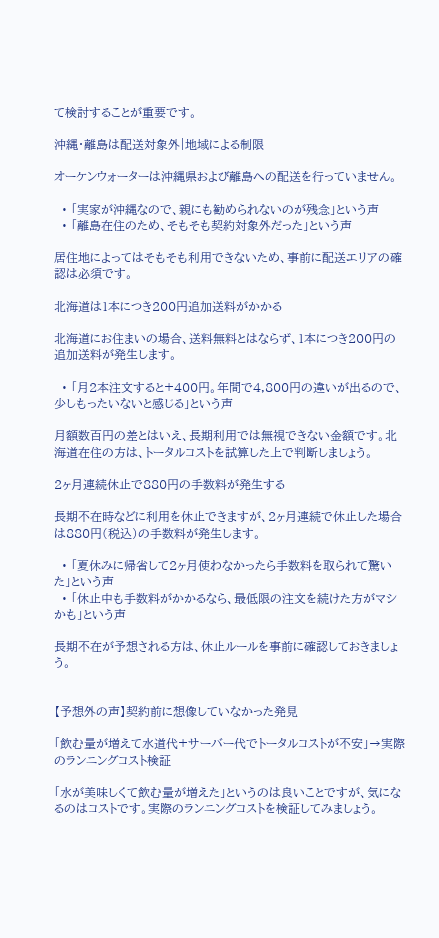て検討することが重要です。

沖縄・離島は配送対象外|地域による制限

オーケンウォーターは沖縄県および離島への配送を行っていません。

  • 「実家が沖縄なので、親にも勧められないのが残念」という声
  • 「離島在住のため、そもそも契約対象外だった」という声

居住地によってはそもそも利用できないため、事前に配送エリアの確認は必須です。

北海道は1本につき200円追加送料がかかる

北海道にお住まいの場合、送料無料とはならず、1本につき200円の追加送料が発生します。

  • 「月2本注文すると+400円。年間で4,800円の違いが出るので、少しもったいないと感じる」という声

月額数百円の差とはいえ、長期利用では無視できない金額です。北海道在住の方は、トータルコストを試算した上で判断しましょう。

2ヶ月連続休止で880円の手数料が発生する

長期不在時などに利用を休止できますが、2ヶ月連続で休止した場合は880円(税込)の手数料が発生します。

  • 「夏休みに帰省して2ヶ月使わなかったら手数料を取られて驚いた」という声
  • 「休止中も手数料がかかるなら、最低限の注文を続けた方がマシかも」という声

長期不在が予想される方は、休止ルールを事前に確認しておきましょう。


【予想外の声】契約前に想像していなかった発見

「飲む量が増えて水道代+サーバー代でトータルコストが不安」→実際のランニングコスト検証

「水が美味しくて飲む量が増えた」というのは良いことですが、気になるのはコストです。実際のランニングコストを検証してみましょう。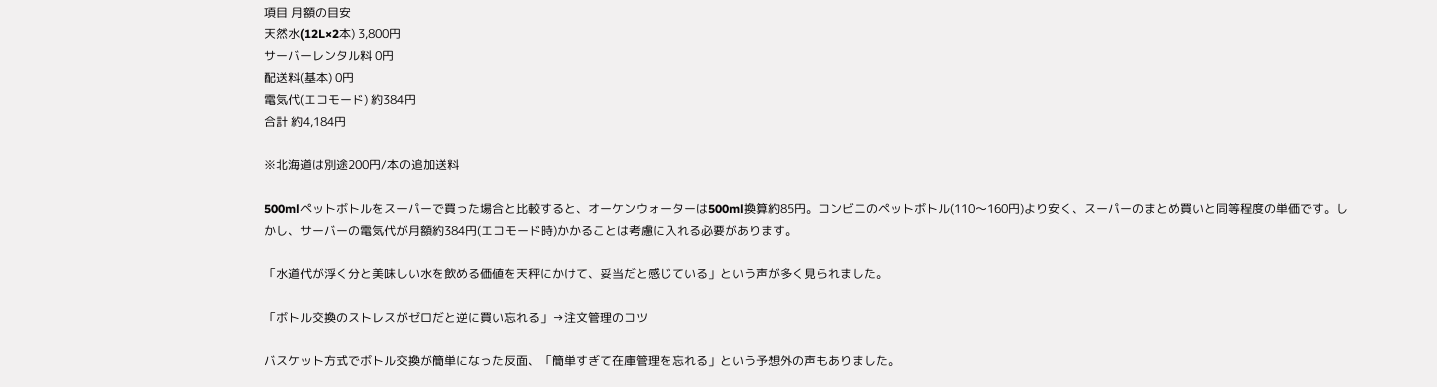項目 月額の目安
天然水(12L×2本) 3,800円
サーバーレンタル料 0円
配送料(基本) 0円
電気代(エコモード) 約384円
合計 約4,184円

※北海道は別途200円/本の追加送料

500mlペットボトルをスーパーで買った場合と比較すると、オーケンウォーターは500ml換算約85円。コンビニのペットボトル(110〜160円)より安く、スーパーのまとめ買いと同等程度の単価です。しかし、サーバーの電気代が月額約384円(エコモード時)かかることは考慮に入れる必要があります。

「水道代が浮く分と美味しい水を飲める価値を天秤にかけて、妥当だと感じている」という声が多く見られました。

「ボトル交換のストレスがゼロだと逆に買い忘れる」→注文管理のコツ

バスケット方式でボトル交換が簡単になった反面、「簡単すぎて在庫管理を忘れる」という予想外の声もありました。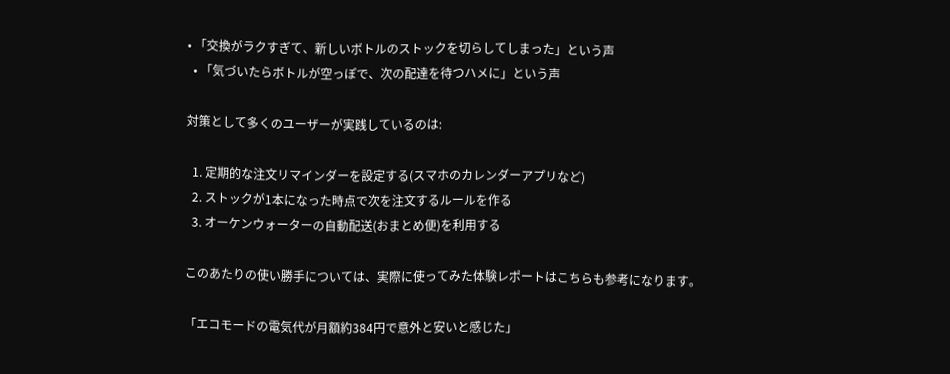• 「交換がラクすぎて、新しいボトルのストックを切らしてしまった」という声
  • 「気づいたらボトルが空っぽで、次の配達を待つハメに」という声

対策として多くのユーザーが実践しているのは:

  1. 定期的な注文リマインダーを設定する(スマホのカレンダーアプリなど)
  2. ストックが1本になった時点で次を注文するルールを作る
  3. オーケンウォーターの自動配送(おまとめ便)を利用する

このあたりの使い勝手については、実際に使ってみた体験レポートはこちらも参考になります。

「エコモードの電気代が月額約384円で意外と安いと感じた」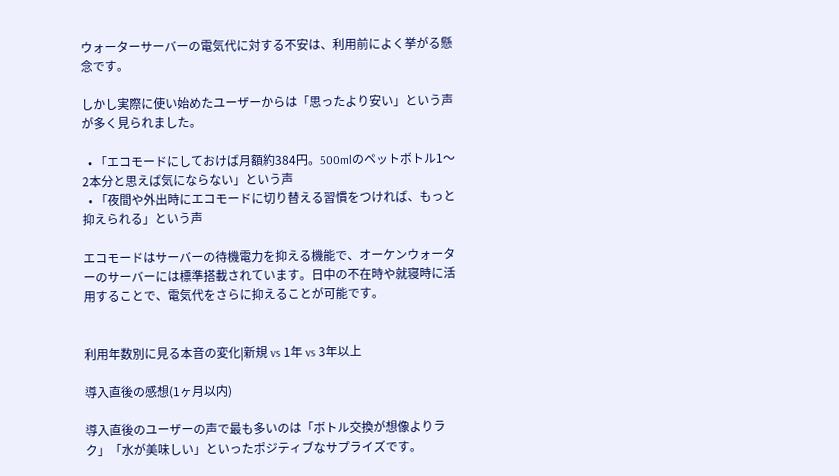ウォーターサーバーの電気代に対する不安は、利用前によく挙がる懸念です。

しかし実際に使い始めたユーザーからは「思ったより安い」という声が多く見られました。

  • 「エコモードにしておけば月額約384円。500mlのペットボトル1〜2本分と思えば気にならない」という声
  • 「夜間や外出時にエコモードに切り替える習慣をつければ、もっと抑えられる」という声

エコモードはサーバーの待機電力を抑える機能で、オーケンウォーターのサーバーには標準搭載されています。日中の不在時や就寝時に活用することで、電気代をさらに抑えることが可能です。


利用年数別に見る本音の変化|新規 vs 1年 vs 3年以上

導入直後の感想(1ヶ月以内)

導入直後のユーザーの声で最も多いのは「ボトル交換が想像よりラク」「水が美味しい」といったポジティブなサプライズです。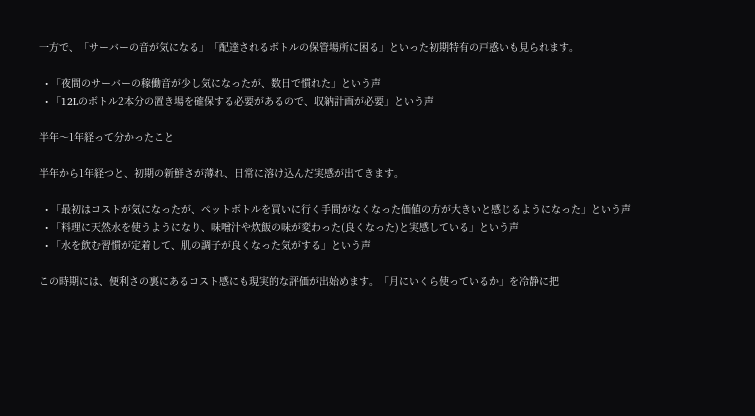一方で、「サーバーの音が気になる」「配達されるボトルの保管場所に困る」といった初期特有の戸惑いも見られます。

  • 「夜間のサーバーの稼働音が少し気になったが、数日で慣れた」という声
  • 「12Lのボトル2本分の置き場を確保する必要があるので、収納計画が必要」という声

半年〜1年経って分かったこと

半年から1年経つと、初期の新鮮さが薄れ、日常に溶け込んだ実感が出てきます。

  • 「最初はコストが気になったが、ペットボトルを買いに行く手間がなくなった価値の方が大きいと感じるようになった」という声
  • 「料理に天然水を使うようになり、味噌汁や炊飯の味が変わった(良くなった)と実感している」という声
  • 「水を飲む習慣が定着して、肌の調子が良くなった気がする」という声

この時期には、便利さの裏にあるコスト感にも現実的な評価が出始めます。「月にいくら使っているか」を冷静に把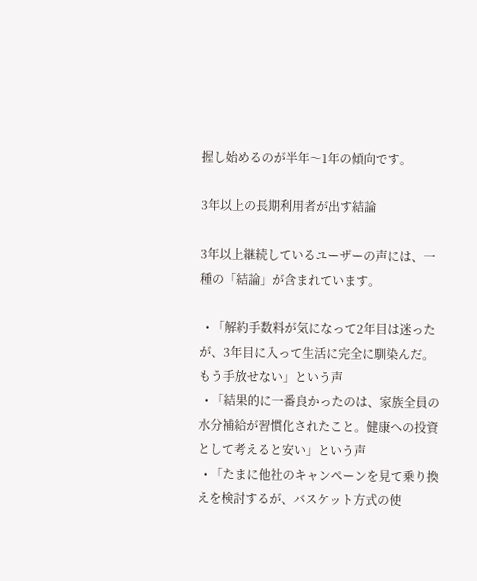握し始めるのが半年〜1年の傾向です。

3年以上の長期利用者が出す結論

3年以上継続しているユーザーの声には、一種の「結論」が含まれています。

  • 「解約手数料が気になって2年目は迷ったが、3年目に入って生活に完全に馴染んだ。もう手放せない」という声
  • 「結果的に一番良かったのは、家族全員の水分補給が習慣化されたこと。健康への投資として考えると安い」という声
  • 「たまに他社のキャンペーンを見て乗り換えを検討するが、バスケット方式の使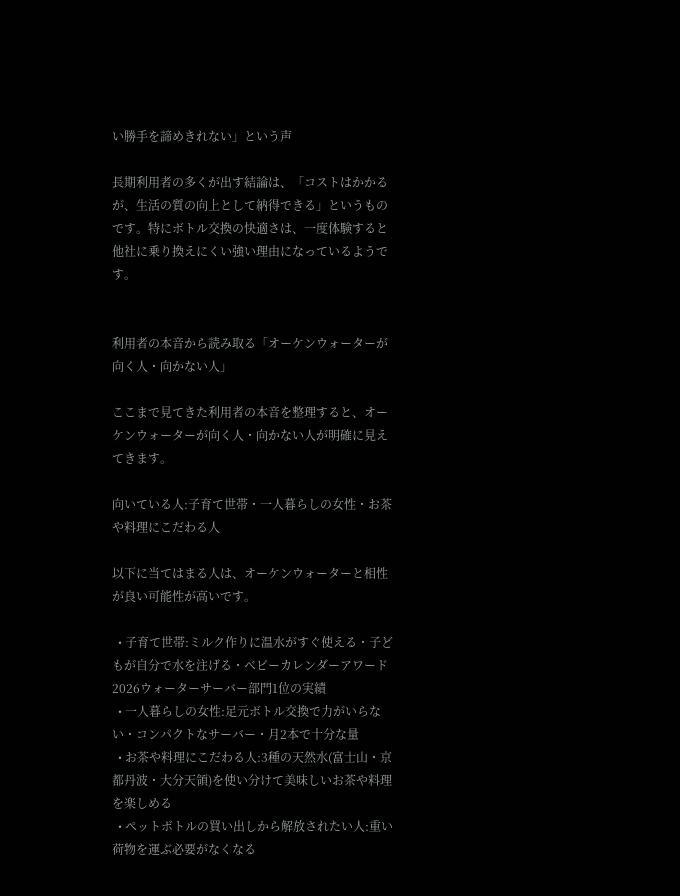い勝手を諦めきれない」という声

長期利用者の多くが出す結論は、「コストはかかるが、生活の質の向上として納得できる」というものです。特にボトル交換の快適さは、一度体験すると他社に乗り換えにくい強い理由になっているようです。


利用者の本音から読み取る「オーケンウォーターが向く人・向かない人」

ここまで見てきた利用者の本音を整理すると、オーケンウォーターが向く人・向かない人が明確に見えてきます。

向いている人:子育て世帯・一人暮らしの女性・お茶や料理にこだわる人

以下に当てはまる人は、オーケンウォーターと相性が良い可能性が高いです。

  • 子育て世帯:ミルク作りに温水がすぐ使える・子どもが自分で水を注げる・ベビーカレンダーアワード2026ウォーターサーバー部門1位の実績
  • 一人暮らしの女性:足元ボトル交換で力がいらない・コンパクトなサーバー・月2本で十分な量
  • お茶や料理にこだわる人:3種の天然水(富士山・京都丹波・大分天領)を使い分けて美味しいお茶や料理を楽しめる
  • ペットボトルの買い出しから解放されたい人:重い荷物を運ぶ必要がなくなる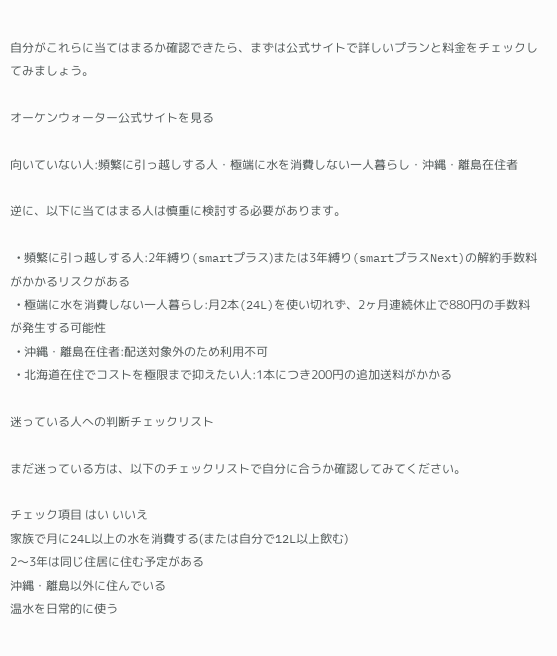自分がこれらに当てはまるか確認できたら、まずは公式サイトで詳しいプランと料金をチェックしてみましょう。

オーケンウォーター公式サイトを見る

向いていない人:頻繁に引っ越しする人・極端に水を消費しない一人暮らし・沖縄・離島在住者

逆に、以下に当てはまる人は慎重に検討する必要があります。

  • 頻繁に引っ越しする人:2年縛り(smartプラス)または3年縛り(smartプラスNext)の解約手数料がかかるリスクがある
  • 極端に水を消費しない一人暮らし:月2本(24L)を使い切れず、2ヶ月連続休止で880円の手数料が発生する可能性
  • 沖縄・離島在住者:配送対象外のため利用不可
  • 北海道在住でコストを極限まで抑えたい人:1本につき200円の追加送料がかかる

迷っている人への判断チェックリスト

まだ迷っている方は、以下のチェックリストで自分に合うか確認してみてください。

チェック項目 はい いいえ
家族で月に24L以上の水を消費する(または自分で12L以上飲む)
2〜3年は同じ住居に住む予定がある
沖縄・離島以外に住んでいる
温水を日常的に使う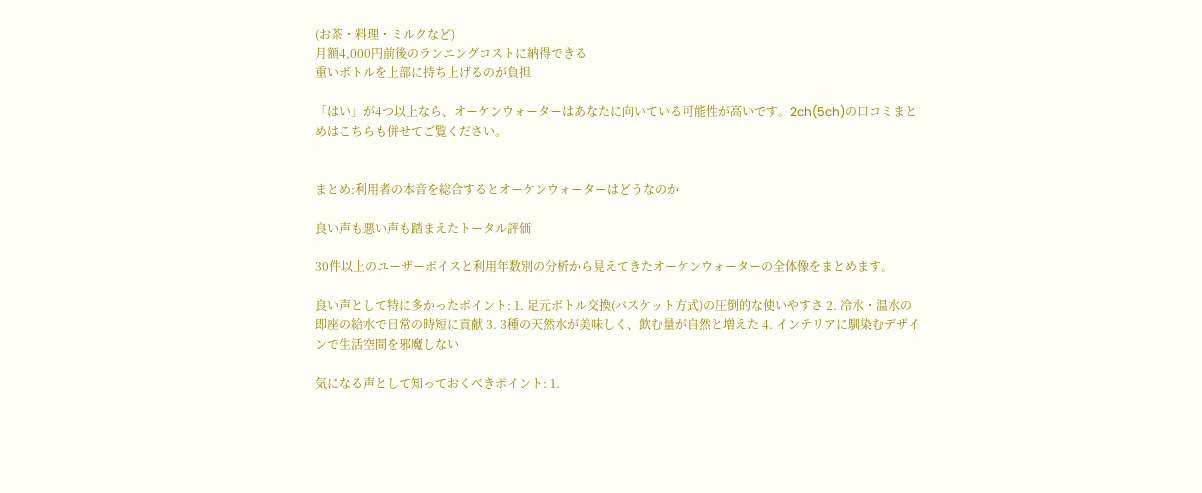(お茶・料理・ミルクなど)
月額4,000円前後のランニングコストに納得できる
重いボトルを上部に持ち上げるのが負担

「はい」が4つ以上なら、オーケンウォーターはあなたに向いている可能性が高いです。2ch(5ch)の口コミまとめはこちらも併せてご覧ください。


まとめ:利用者の本音を総合するとオーケンウォーターはどうなのか

良い声も悪い声も踏まえたトータル評価

30件以上のユーザーボイスと利用年数別の分析から見えてきたオーケンウォーターの全体像をまとめます。

良い声として特に多かったポイント: 1. 足元ボトル交換(バスケット方式)の圧倒的な使いやすさ 2. 冷水・温水の即座の給水で日常の時短に貢献 3. 3種の天然水が美味しく、飲む量が自然と増えた 4. インテリアに馴染むデザインで生活空間を邪魔しない

気になる声として知っておくべきポイント: 1.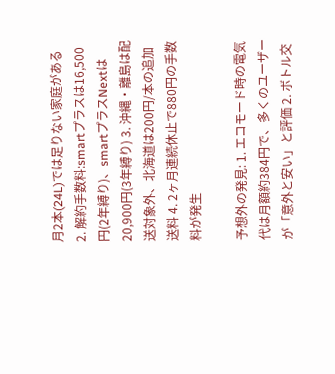月2本(24L)では足りない家庭がある 2. 解約手数料:smartプラスは16,500円(2年縛り)、smartプラスNextは20,900円(3年縛り) 3. 沖縄・離島は配送対象外、北海道は200円/本の追加送料 4. 2ヶ月連続休止で880円の手数料が発生

予想外の発見: 1. エコモード時の電気代は月額約384円で、多くのユーザーが「意外と安い」と評価 2. ボトル交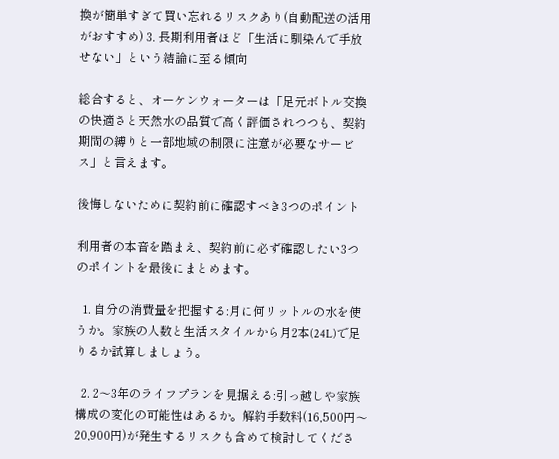換が簡単すぎて買い忘れるリスクあり(自動配送の活用がおすすめ) 3. 長期利用者ほど「生活に馴染んで手放せない」という結論に至る傾向

総合すると、オーケンウォーターは「足元ボトル交換の快適さと天然水の品質で高く評価されつつも、契約期間の縛りと一部地域の制限に注意が必要なサービス」と言えます。

後悔しないために契約前に確認すべき3つのポイント

利用者の本音を踏まえ、契約前に必ず確認したい3つのポイントを最後にまとめます。

  1. 自分の消費量を把握する:月に何リットルの水を使うか。家族の人数と生活スタイルから月2本(24L)で足りるか試算しましょう。

  2. 2〜3年のライフプランを見据える:引っ越しや家族構成の変化の可能性はあるか。解約手数料(16,500円〜20,900円)が発生するリスクも含めて検討してくださ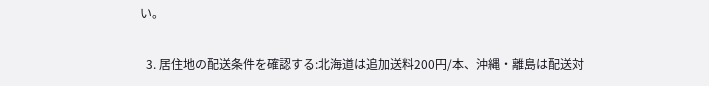い。

  3. 居住地の配送条件を確認する:北海道は追加送料200円/本、沖縄・離島は配送対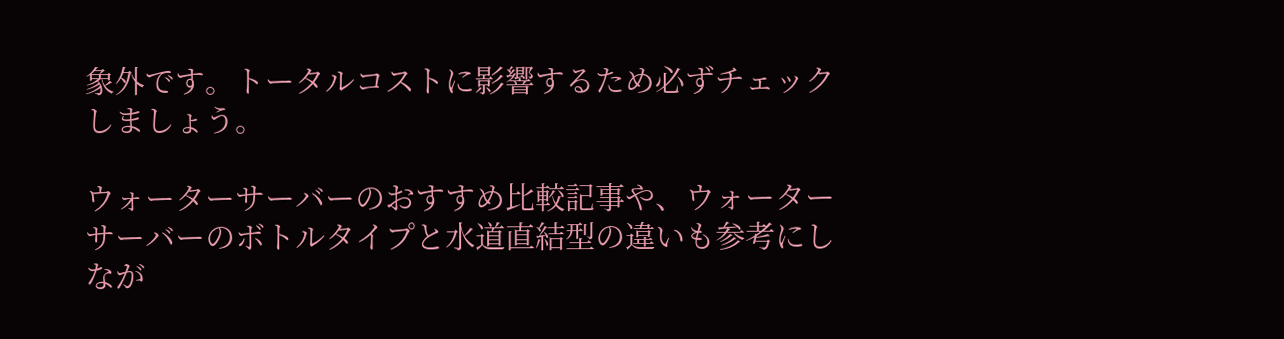象外です。トータルコストに影響するため必ずチェックしましょう。

ウォーターサーバーのおすすめ比較記事や、ウォーターサーバーのボトルタイプと水道直結型の違いも参考にしなが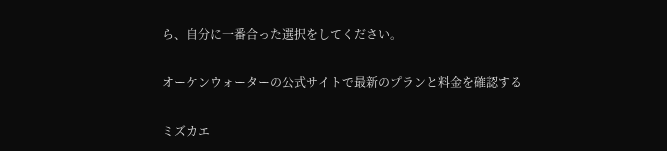ら、自分に一番合った選択をしてください。

オーケンウォーターの公式サイトで最新のプランと料金を確認する

ミズカエ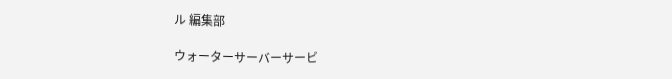ル 編集部

ウォーターサーバーサービ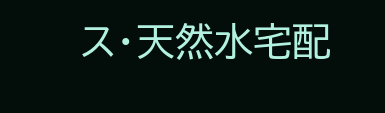ス・天然水宅配